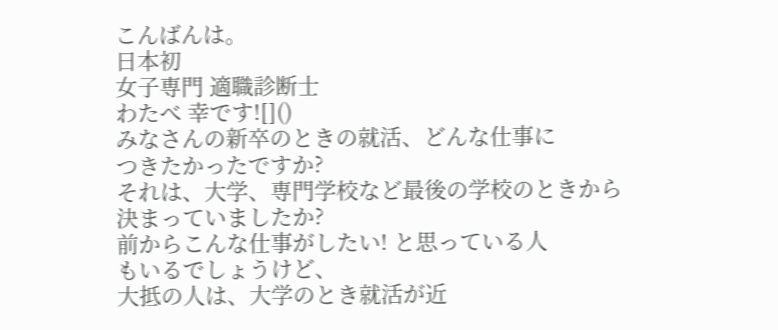こんばんは。
日本初
女子専門 適職診断士
わたべ 幸です![]()
みなさんの新卒のときの就活、どんな仕事に
つきたかったですか?
それは、大学、専門学校など最後の学校のときから
決まっていましたか?
前からこんな仕事がしたい! と思っている人
もいるでしょうけど、
大抵の人は、大学のとき就活が近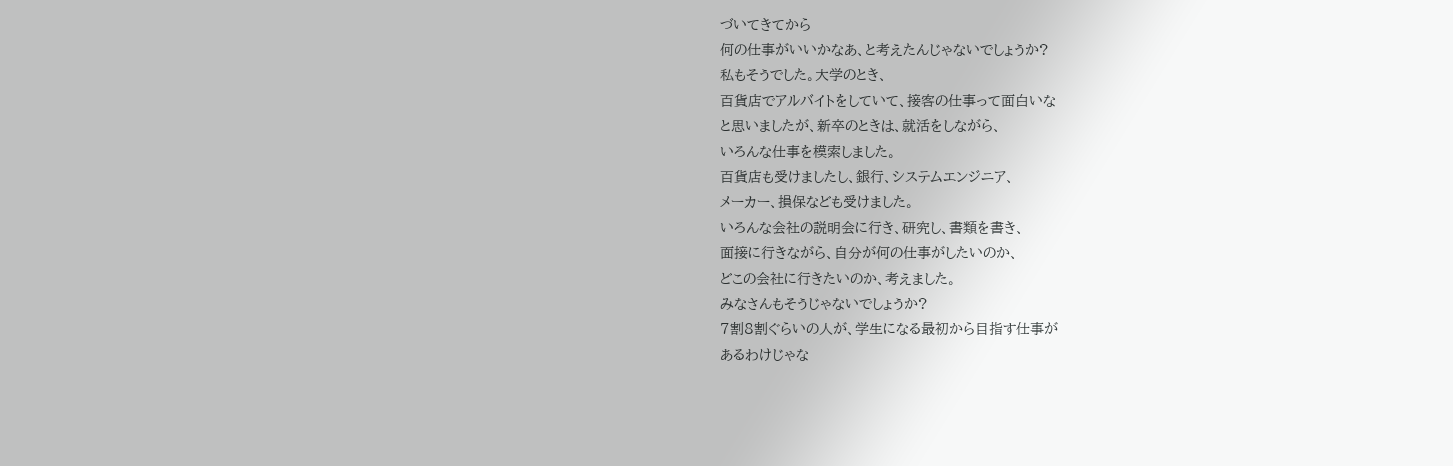づいてきてから
何の仕事がいいかなあ、と考えたんじゃないでしょうか?
私もそうでした。大学のとき、
百貨店でアルバイトをしていて、接客の仕事って面白いな
と思いましたが、新卒のときは、就活をしながら、
いろんな仕事を模索しました。
百貨店も受けましたし、銀行、システムエンジニア、
メーカー、損保なども受けました。
いろんな会社の説明会に行き、研究し、書類を書き、
面接に行きながら、自分が何の仕事がしたいのか、
どこの会社に行きたいのか、考えました。
みなさんもそうじゃないでしょうか?
7割8割ぐらいの人が、学生になる最初から目指す仕事が
あるわけじゃな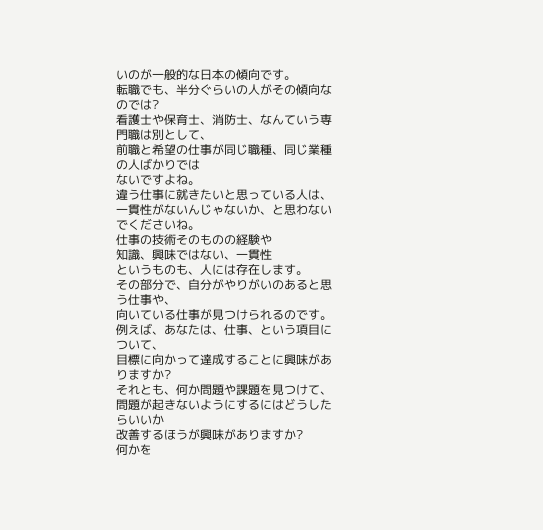いのが一般的な日本の傾向です。
転職でも、半分ぐらいの人がその傾向なのでは?
看護士や保育士、消防士、なんていう専門職は別として、
前職と希望の仕事が同じ職種、同じ業種の人ばかりでは
ないですよね。
違う仕事に就きたいと思っている人は、
一貫性がないんじゃないか、と思わないでくださいね。
仕事の技術そのものの経験や
知識、興味ではない、一貫性
というものも、人には存在します。
その部分で、自分がやりがいのあると思う仕事や、
向いている仕事が見つけられるのです。
例えば、あなたは、仕事、という項目について、
目標に向かって達成することに興味がありますか?
それとも、何か問題や課題を見つけて、
問題が起きないようにするにはどうしたらいいか
改善するほうが興味がありますか?
何かを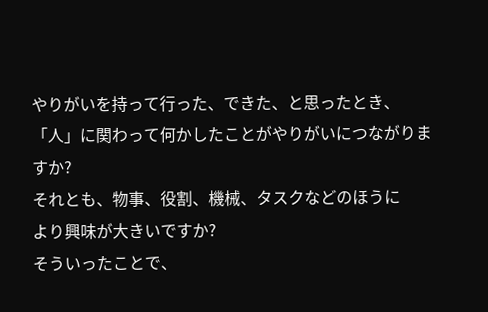やりがいを持って行った、できた、と思ったとき、
「人」に関わって何かしたことがやりがいにつながりますか?
それとも、物事、役割、機械、タスクなどのほうに
より興味が大きいですか?
そういったことで、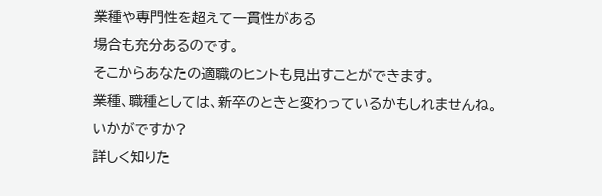業種や専門性を超えて一貫性がある
場合も充分あるのです。
そこからあなたの適職のヒントも見出すことができます。
業種、職種としては、新卒のときと変わっているかもしれませんね。
いかがですか?
詳しく知りた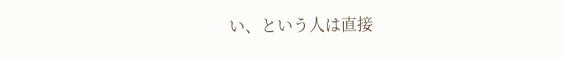い、という人は直接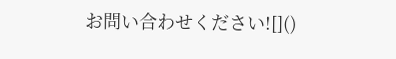お問い合わせください![]()